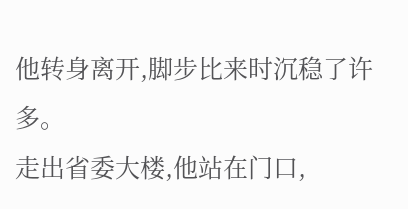他转身离开,脚步比来时沉稳了许多。
走出省委大楼,他站在门口,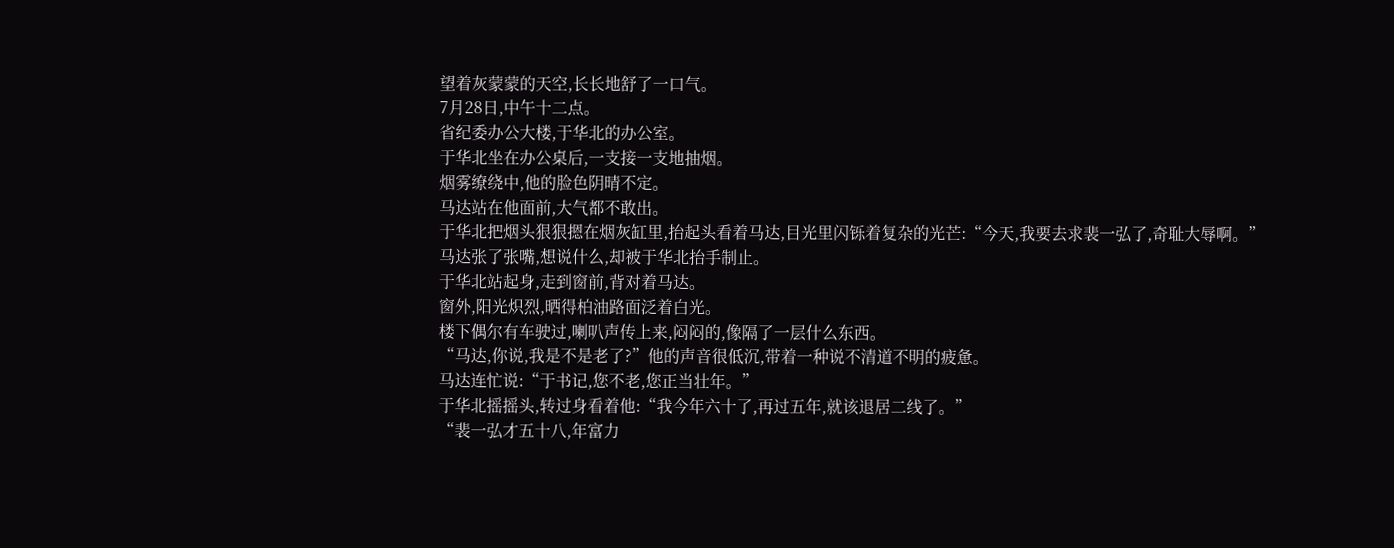望着灰蒙蒙的天空,长长地舒了一口气。
7月28日,中午十二点。
省纪委办公大楼,于华北的办公室。
于华北坐在办公桌后,一支接一支地抽烟。
烟雾缭绕中,他的脸色阴晴不定。
马达站在他面前,大气都不敢出。
于华北把烟头狠狠摁在烟灰缸里,抬起头看着马达,目光里闪铄着复杂的光芒:“今天,我要去求裴一弘了,奇耻大辱啊。”
马达张了张嘴,想说什么,却被于华北抬手制止。
于华北站起身,走到窗前,背对着马达。
窗外,阳光炽烈,晒得柏油路面泛着白光。
楼下偶尔有车驶过,喇叭声传上来,闷闷的,像隔了一层什么东西。
“马达,你说,我是不是老了?”他的声音很低沉,带着一种说不清道不明的疲惫。
马达连忙说:“于书记,您不老,您正当壮年。”
于华北摇摇头,转过身看着他:“我今年六十了,再过五年,就该退居二线了。”
“裴一弘才五十八,年富力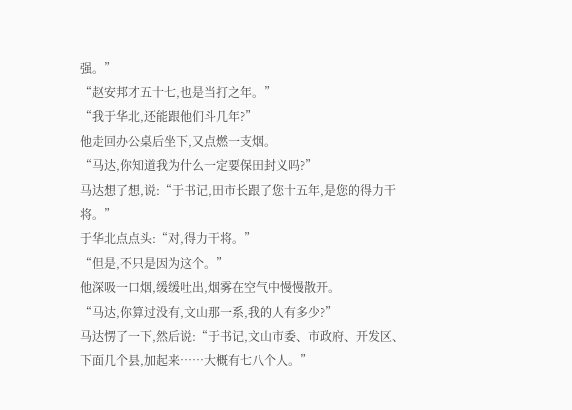强。”
“赵安邦才五十七,也是当打之年。”
“我于华北,还能跟他们斗几年?”
他走回办公桌后坐下,又点燃一支烟。
“马达,你知道我为什么一定要保田封义吗?”
马达想了想,说:“于书记,田市长跟了您十五年,是您的得力干将。”
于华北点点头:“对,得力干将。”
“但是,不只是因为这个。”
他深吸一口烟,缓缓吐出,烟雾在空气中慢慢散开。
“马达,你算过没有,文山那一系,我的人有多少?”
马达愣了一下,然后说:“于书记,文山市委、市政府、开发区、下面几个县,加起来……大概有七八个人。”